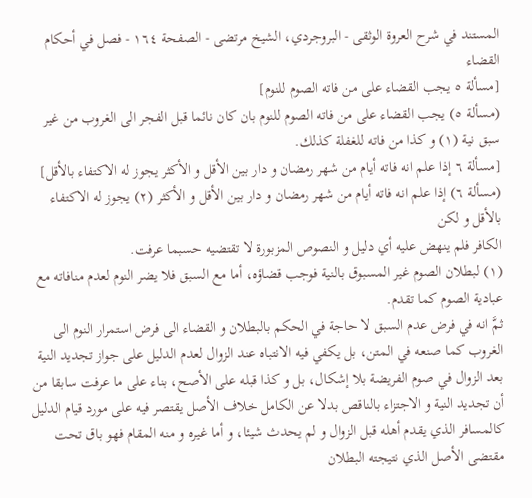المستند في شرح العروة الوثقى - البروجردي، الشيخ مرتضى - الصفحة ١٦٤ - فصل في أحكام القضاء
[مسألة ٥ يجب القضاء على من فاته الصوم للنوم]
(مسألة ٥) يجب القضاء على من فاته الصوم للنوم بان كان نائما قبل الفجر الى الغروب من غير سبق نية (١) و كذا من فاته للغفلة كذلك.
[مسألة ٦ إذا علم انه فاته أيام من شهر رمضان و دار بين الأقل و الأكثر يجوز له الاكتفاء بالأقل]
(مسألة ٦) إذا علم انه فاته أيام من شهر رمضان و دار بين الأقل و الأكثر (٢) يجوز له الاكتفاء بالأقل و لكن
الكافر فلم ينهض عليه أي دليل و النصوص المزبورة لا تقتضيه حسبما عرفت.
(١) لبطلان الصوم غير المسبوق بالنية فوجب قضاؤه، أما مع السبق فلا يضر النوم لعدم منافاته مع عبادية الصوم كما تقدم.
ثمَّ انه في فرض عدم السبق لا حاجة في الحكم بالبطلان و القضاء الى فرض استمرار النوم الى الغروب كما صنعه في المتن، بل يكفي فيه الانتباه عند الزوال لعدم الدليل على جواز تجديد النية بعد الزوال في صوم الفريضة بلا إشكال، بل و كذا قبله على الأصح، بناء على ما عرفت سابقا من أن تجديد النية و الاجتزاء بالناقص بدلا عن الكامل خلاف الأصل يقتصر فيه على مورد قيام الدليل كالمسافر الذي يقدم أهله قبل الزوال و لم يحدث شيئا، و أما غيره و منه المقام فهو باق تحت مقتضى الأصل الذي نتيجته البطلان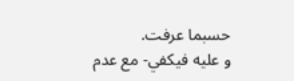حسبما عرفت.
و عليه فيكفي- مع عدم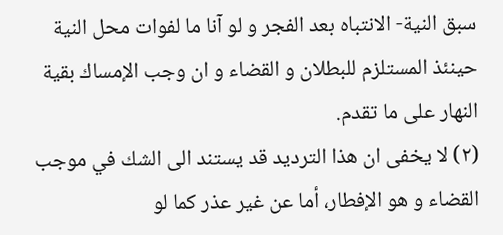سبق النية- الانتباه بعد الفجر و لو آنا ما لفوات محل النية حينئذ المستلزم للبطلان و القضاء و ان وجب الإمساك بقية النهار على ما تقدم.
(٢) لا يخفى ان هذا الترديد قد يستند الى الشك في موجب القضاء و هو الإفطار، أما عن غير عذر كما لو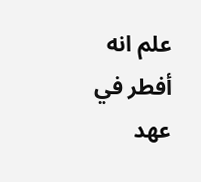علم انه أفطر في عهد